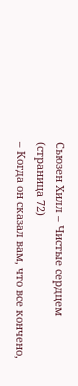Сьюзен Хилл – Чистые сердцем (страница 72)
– Когда он сказал вам, что все кончено,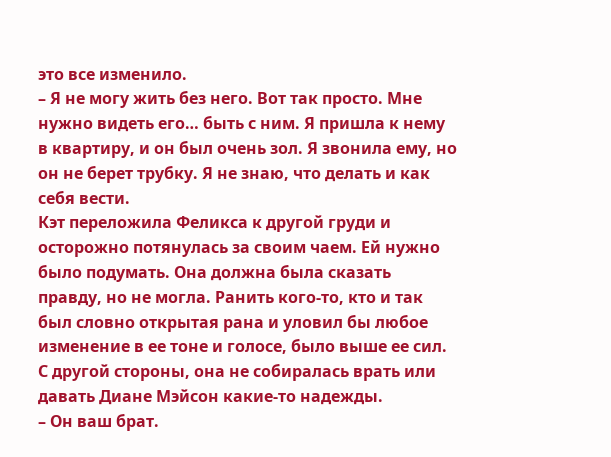это все изменило.
– Я не могу жить без него. Вот так просто. Мне нужно видеть его… быть с ним. Я пришла к нему в квартиру, и он был очень зол. Я звонила ему, но он не берет трубку. Я не знаю, что делать и как себя вести.
Кэт переложила Феликса к другой груди и осторожно потянулась за своим чаем. Ей нужно было подумать. Она должна была сказать правду, но не могла. Ранить кого-то, кто и так был словно открытая рана и уловил бы любое изменение в ее тоне и голосе, было выше ее сил. С другой стороны, она не собиралась врать или давать Диане Мэйсон какие-то надежды.
– Он ваш брат.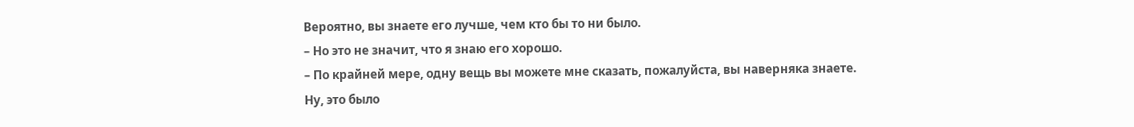Вероятно, вы знаете его лучше, чем кто бы то ни было.
– Но это не значит, что я знаю его хорошо.
– По крайней мере, одну вещь вы можете мне сказать, пожалуйста, вы наверняка знаете.
Ну, это было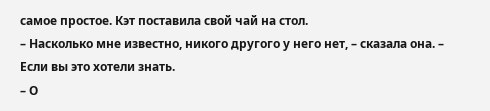самое простое. Кэт поставила свой чай на стол.
– Насколько мне известно, никого другого у него нет, – сказала она. – Если вы это хотели знать.
– О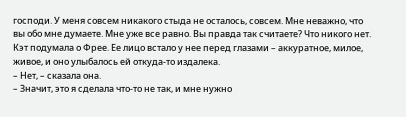господи. У меня совсем никакого стыда не осталось, совсем. Мне неважно, что вы обо мне думаете. Мне уже все равно. Вы правда так считаете? Что никого нет.
Кэт подумала о Фрее. Ее лицо встало у нее перед глазами – аккуратное, милое, живое, и оно улыбалось ей откуда-то издалека.
– Нет, – сказала она.
– Значит, это я сделала что-то не так, и мне нужно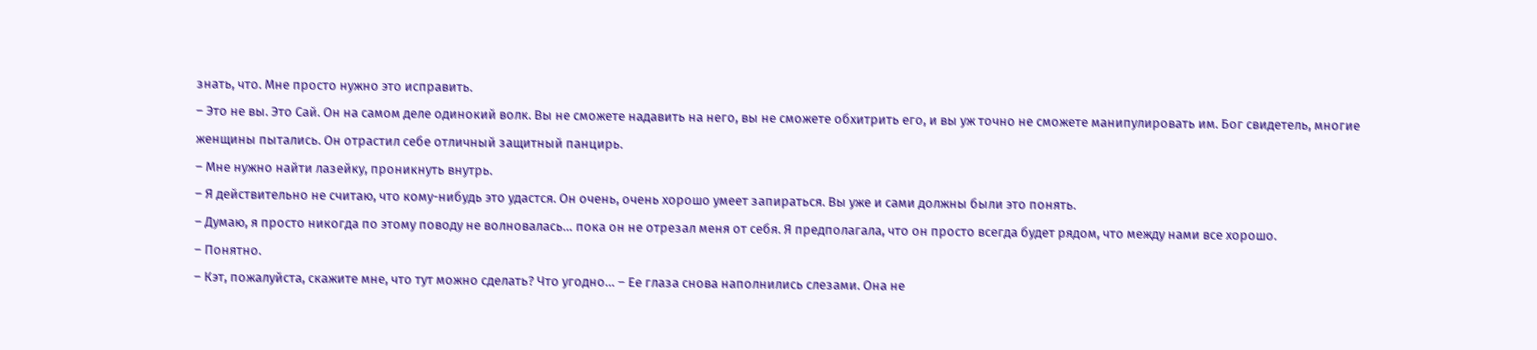знать, что. Мне просто нужно это исправить.
– Это не вы. Это Сай. Он на самом деле одинокий волк. Вы не сможете надавить на него, вы не сможете обхитрить его, и вы уж точно не сможете манипулировать им. Бог свидетель, многие женщины пытались. Он отрастил себе отличный защитный панцирь.
– Мне нужно найти лазейку, проникнуть внутрь.
– Я действительно не считаю, что кому-нибудь это удастся. Он очень, очень хорошо умеет запираться. Вы уже и сами должны были это понять.
– Думаю, я просто никогда по этому поводу не волновалась… пока он не отрезал меня от себя. Я предполагала, что он просто всегда будет рядом, что между нами все хорошо.
– Понятно.
– Кэт, пожалуйста, скажите мне, что тут можно сделать? Что угодно… – Ее глаза снова наполнились слезами. Она не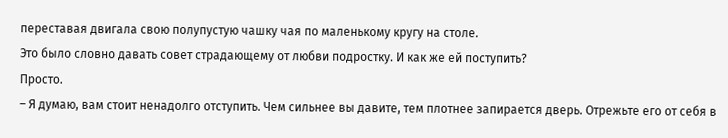переставая двигала свою полупустую чашку чая по маленькому кругу на столе.
Это было словно давать совет страдающему от любви подростку. И как же ей поступить?
Просто.
– Я думаю, вам стоит ненадолго отступить. Чем сильнее вы давите, тем плотнее запирается дверь. Отрежьте его от себя в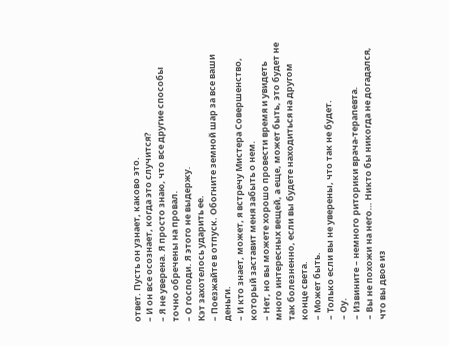ответ. Пусть он узнает, каково это.
– И он все осознает, когда это случится?
– Я не уверена. Я просто знаю, что все другие способы точно обречены на провал.
– О господи. Я этого не выдержу.
Кэт захотелось ударить ее.
– Поезжайте в отпуск. Обогните земной шар за все ваши деньги.
– И кто знает, может, я встречу Мистера Совершенство, который заставит меня забыть о нем.
– Нет, но вы можете хорошо провести время и увидеть много интересных вещей, а еще, может быть, это будет не так болезненно, если вы будете находиться на другом конце света.
– Может быть.
– Только если вы не уверены, что так не будет.
– Оу.
– Извините – немного риторики врача-терапевта.
– Вы не похожи на него… Никто бы никогда не догадался, что вы двое из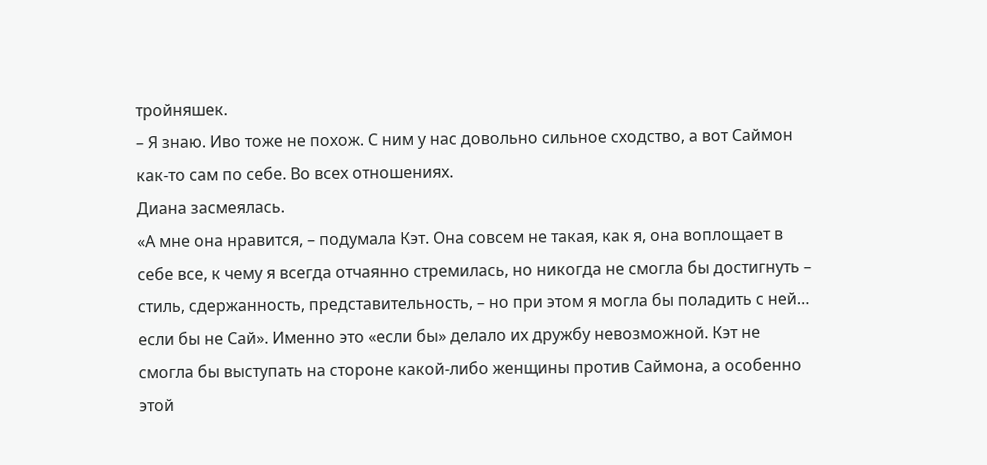тройняшек.
– Я знаю. Иво тоже не похож. С ним у нас довольно сильное сходство, а вот Саймон как-то сам по себе. Во всех отношениях.
Диана засмеялась.
«А мне она нравится, – подумала Кэт. Она совсем не такая, как я, она воплощает в себе все, к чему я всегда отчаянно стремилась, но никогда не смогла бы достигнуть – стиль, сдержанность, представительность, – но при этом я могла бы поладить с ней… если бы не Сай». Именно это «если бы» делало их дружбу невозможной. Кэт не смогла бы выступать на стороне какой-либо женщины против Саймона, а особенно этой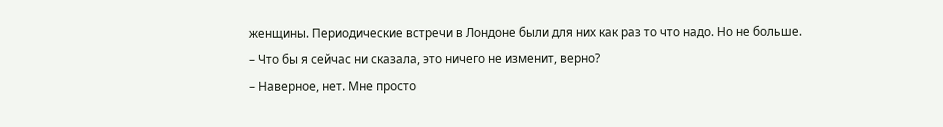женщины. Периодические встречи в Лондоне были для них как раз то что надо. Но не больше.
– Что бы я сейчас ни сказала, это ничего не изменит, верно?
– Наверное, нет. Мне просто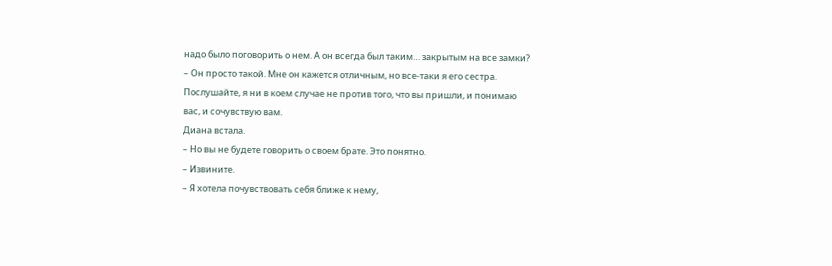надо было поговорить о нем. А он всегда был таким… закрытым на все замки?
– Он просто такой. Мне он кажется отличным, но все-таки я его сестра. Послушайте, я ни в коем случае не против того, что вы пришли, и понимаю вас, и сочувствую вам.
Диана встала.
– Но вы не будете говорить о своем брате. Это понятно.
– Извините.
– Я хотела почувствовать себя ближе к нему,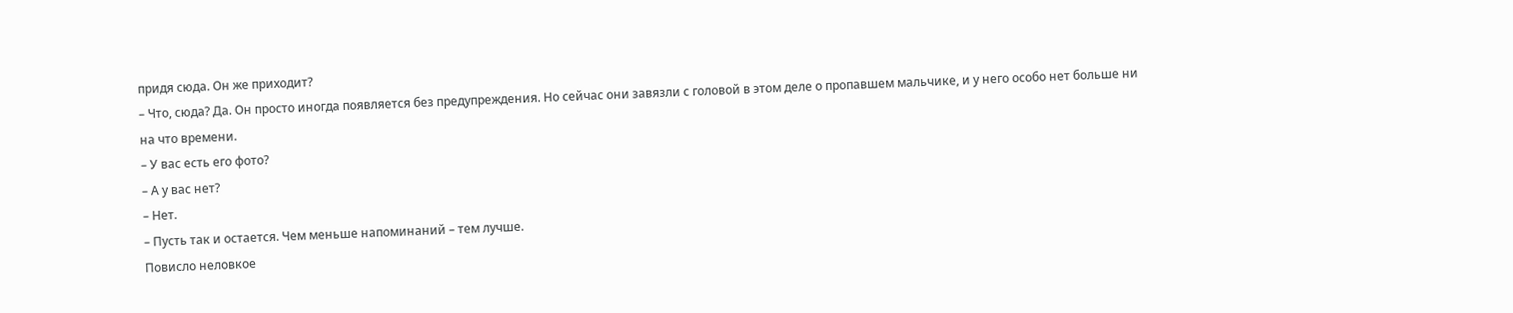придя сюда. Он же приходит?
– Что, сюда? Да. Он просто иногда появляется без предупреждения. Но сейчас они завязли с головой в этом деле о пропавшем мальчике, и у него особо нет больше ни на что времени.
– У вас есть его фото?
– А у вас нет?
– Нет.
– Пусть так и остается. Чем меньше напоминаний – тем лучше.
Повисло неловкое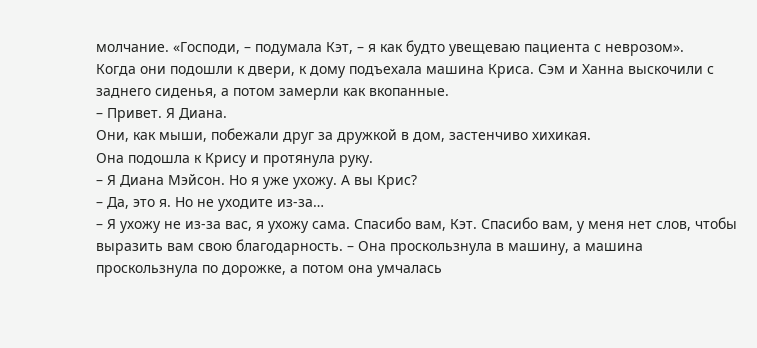молчание. «Господи, – подумала Кэт, – я как будто увещеваю пациента с неврозом».
Когда они подошли к двери, к дому подъехала машина Криса. Сэм и Ханна выскочили с заднего сиденья, а потом замерли как вкопанные.
– Привет. Я Диана.
Они, как мыши, побежали друг за дружкой в дом, застенчиво хихикая.
Она подошла к Крису и протянула руку.
– Я Диана Мэйсон. Но я уже ухожу. А вы Крис?
– Да, это я. Но не уходите из-за…
– Я ухожу не из-за вас, я ухожу сама. Спасибо вам, Кэт. Спасибо вам, у меня нет слов, чтобы выразить вам свою благодарность. – Она проскользнула в машину, а машина проскользнула по дорожке, а потом она умчалась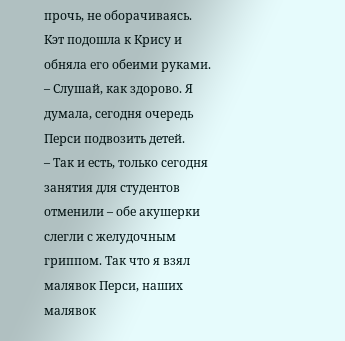прочь, не оборачиваясь.
Кэт подошла к Крису и обняла его обеими руками.
– Слушай, как здорово. Я думала, сегодня очередь Перси подвозить детей.
– Так и есть, только сегодня занятия для студентов отменили – обе акушерки слегли с желудочным гриппом. Так что я взял малявок Перси, наших малявок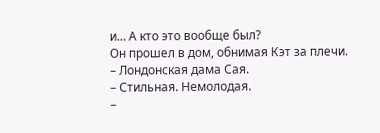и… А кто это вообще был?
Он прошел в дом, обнимая Кэт за плечи.
– Лондонская дама Сая.
– Стильная. Немолодая.
–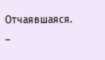Отчаявшаяся.
–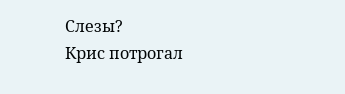Слезы?
Крис потрогал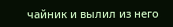чайник и вылил из него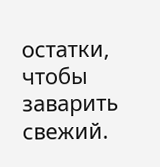остатки, чтобы заварить свежий.